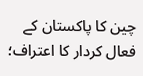چین کا پاکستان کے فعال کردار کا اعتراف؛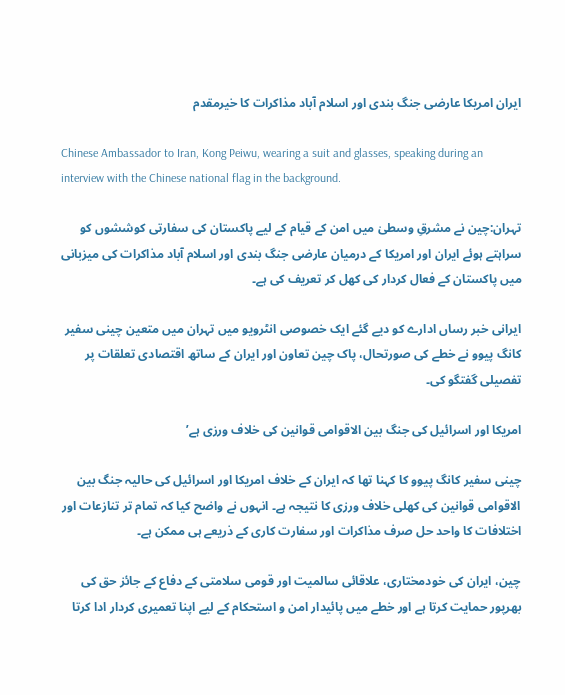ایران امریکا عارضی جنگ بندی اور اسلام آباد مذاکرات کا خیرمقدم

Chinese Ambassador to Iran, Kong Peiwu, wearing a suit and glasses, speaking during an interview with the Chinese national flag in the background.

تہران:چین نے مشرقِ وسطیٰ میں امن کے قیام کے لیے پاکستان کی سفارتی کوششوں کو سراہتے ہوئے ایران اور امریکا کے درمیان عارضی جنگ بندی اور اسلام آباد مذاکرات کی میزبانی میں پاکستان کے فعال کردار کی کھل کر تعریف کی ہے۔

ایرانی خبر رساں ادارے کو دیے گئے ایک خصوصی انٹرویو میں تہران میں متعین چینی سفیر کانگ پیوو نے خطے کی صورتحال، پاک چین تعاون اور ایران کے ساتھ اقتصادی تعلقات پر تفصیلی گفتگو کی۔

امریکا اور اسرائیل کی جنگ بین الاقوامی قوانین کی خلاف ورزی ہے’

چینی سفیر کانگ پیوو کا کہنا تھا کہ ایران کے خلاف امریکا اور اسرائیل کی حالیہ جنگ بین الاقوامی قوانین کی کھلی خلاف ورزی کا نتیجہ ہے۔ انہوں نے واضح کیا کہ تمام تر تنازعات اور اختلافات کا واحد حل صرف مذاکرات اور سفارت کاری کے ذریعے ہی ممکن ہے۔

چین، ایران کی خودمختاری، علاقائی سالمیت اور قومی سلامتی کے دفاع کے جائز حق کی بھرپور حمایت کرتا ہے اور خطے میں پائیدار امن و استحکام کے لیے اپنا تعمیری کردار ادا کرتا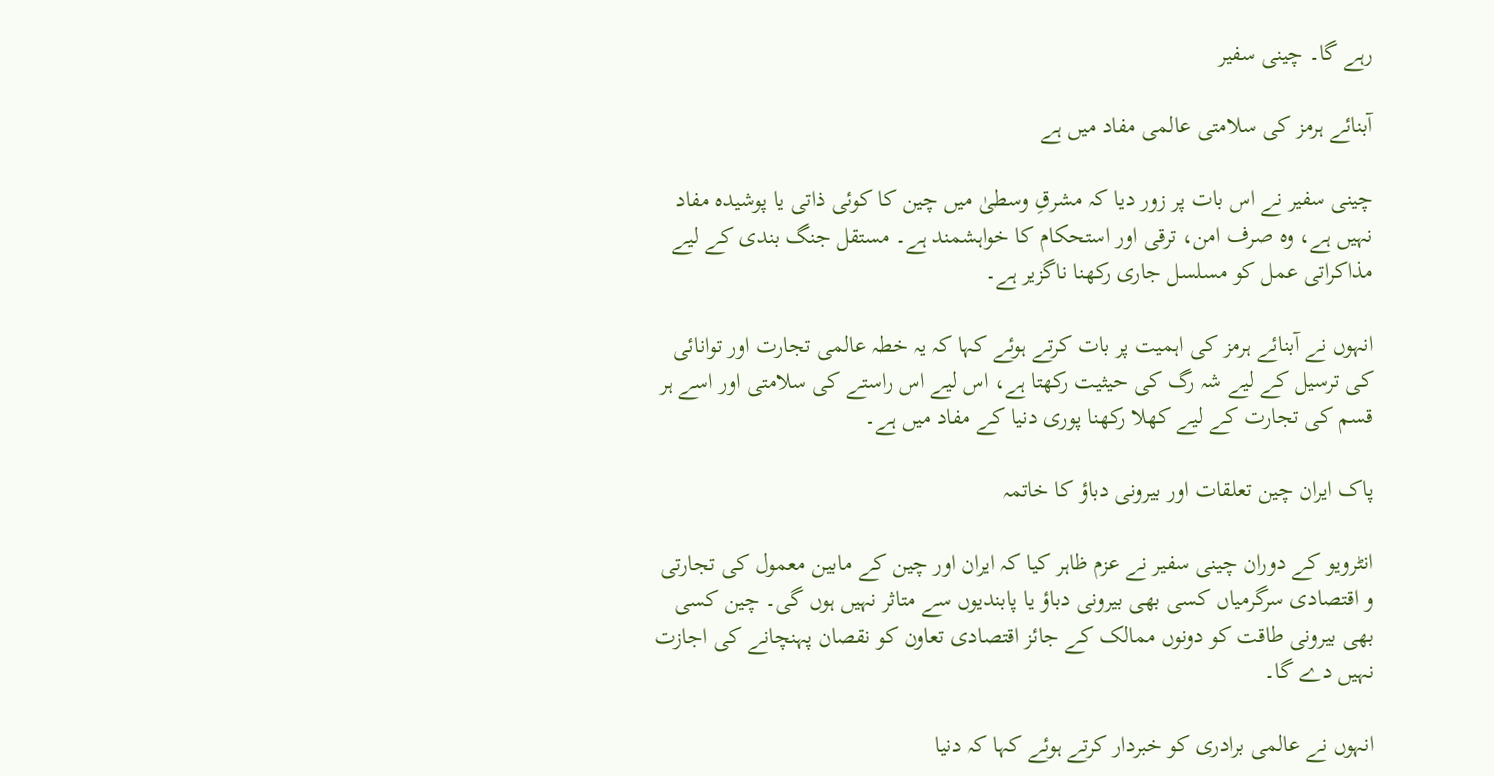رہے گا۔ چینی سفیر

آبنائے ہرمز کی سلامتی عالمی مفاد میں ہے

چینی سفیر نے اس بات پر زور دیا کہ مشرقِ وسطیٰ میں چین کا کوئی ذاتی یا پوشیدہ مفاد نہیں ہے، وہ صرف امن، ترقی اور استحکام کا خواہشمند ہے۔ مستقل جنگ بندی کے لیے مذاکراتی عمل کو مسلسل جاری رکھنا ناگزیر ہے۔

انہوں نے آبنائے ہرمز کی اہمیت پر بات کرتے ہوئے کہا کہ یہ خطہ عالمی تجارت اور توانائی کی ترسیل کے لیے شہ رگ کی حیثیت رکھتا ہے، اس لیے اس راستے کی سلامتی اور اسے ہر قسم کی تجارت کے لیے کھلا رکھنا پوری دنیا کے مفاد میں ہے۔

پاک ایران چین تعلقات اور بیرونی دباؤ کا خاتمہ

انٹرویو کے دوران چینی سفیر نے عزم ظاہر کیا کہ ایران اور چین کے مابین معمول کی تجارتی و اقتصادی سرگرمیاں کسی بھی بیرونی دباؤ یا پابندیوں سے متاثر نہیں ہوں گی۔ چین کسی بھی بیرونی طاقت کو دونوں ممالک کے جائز اقتصادی تعاون کو نقصان پہنچانے کی اجازت نہیں دے گا۔

انہوں نے عالمی برادری کو خبردار کرتے ہوئے کہا کہ دنیا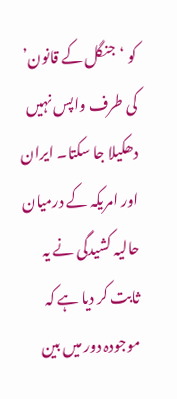کو ‘جنگل کے قانون’ کی طرف واپس نہیں دھکیلا جا سکتا۔ ایران اور امریکہ کے درمیان حالیہ کشیدگی نے یہ ثابت کر دیا ہے کہ موجودہ دور میں بین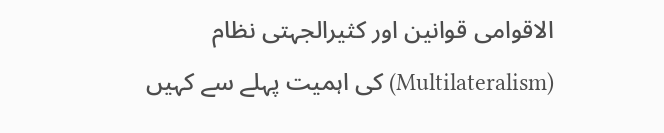الاقوامی قوانین اور کثیرالجہتی نظام (Multilateralism) کی اہمیت پہلے سے کہیں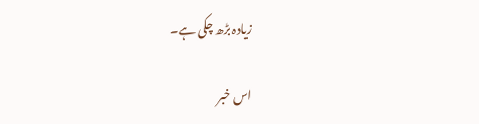زیادہ بڑھ چکی ہے۔

اس خبر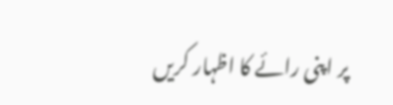پر اپنی رائے کا اظہار کریں